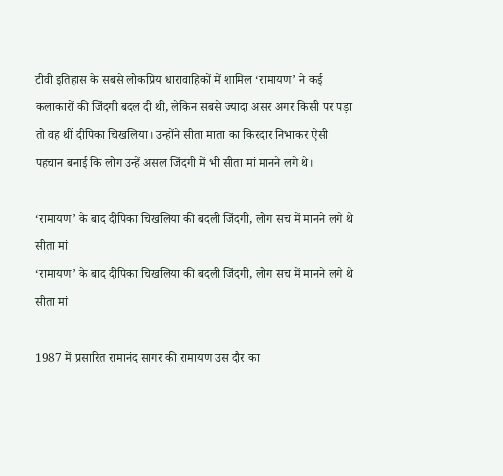टीवी इतिहास के सबसे लोकप्रिय धारावाहिकों में शामिल ‘रामायण’ ने कई कलाकारों की जिंदगी बदल दी थी, लेकिन सबसे ज्यादा असर अगर किसी पर पड़ा तो वह थीं दीपिका चिखलिया। उन्होंने सीता माता का किरदार निभाकर ऐसी पहचान बनाई कि लोग उन्हें असल जिंदगी में भी सीता मां मानने लगे थे।

‘रामायण’ के बाद दीपिका चिखलिया की बदली जिंदगी, लोग सच में मानने लगे थे सीता मां
‘रामायण’ के बाद दीपिका चिखलिया की बदली जिंदगी, लोग सच में मानने लगे थे सीता मां

1987 में प्रसारित रामानंद सागर की रामायण उस दौर का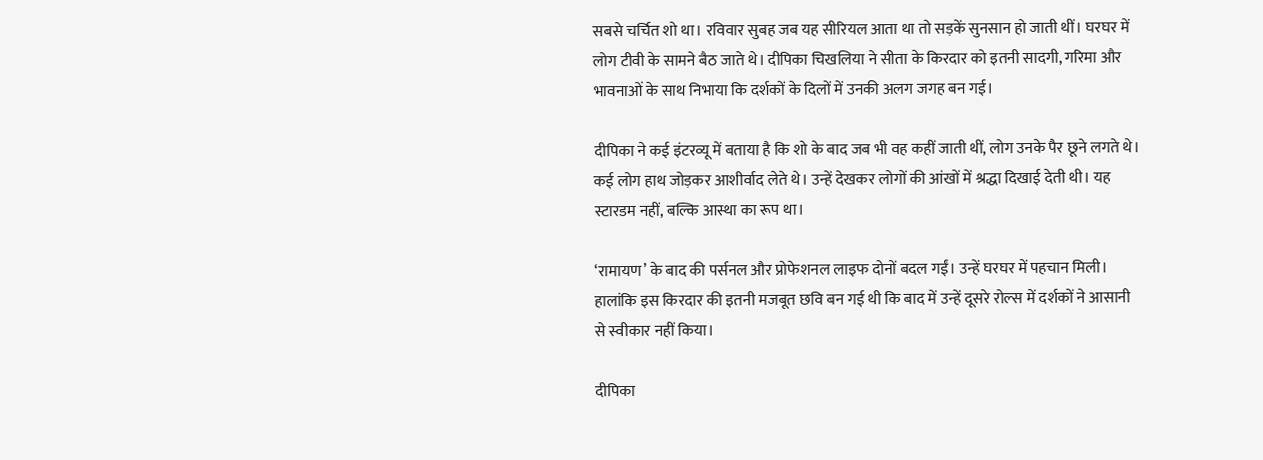सबसे चर्चित शो था। रविवार सुबह जब यह सीरियल आता था तो सड़कें सुनसान हो जाती थीं। घरघर में लोग टीवी के सामने बैठ जाते थे। दीपिका चिखलिया ने सीता के किरदार को इतनी सादगी, गरिमा और भावनाओं के साथ निभाया कि दर्शकों के दिलों में उनकी अलग जगह बन गई।

दीपिका ने कई इंटरव्यू में बताया है कि शो के बाद जब भी वह कहीं जाती थीं, लोग उनके पैर छूने लगते थे। कई लोग हाथ जोड़कर आशीर्वाद लेते थे। उन्हें देखकर लोगों की आंखों में श्रद्धा दिखाई देती थी। यह स्टारडम नहीं, बल्कि आस्था का रूप था।

‘रामायण’ के बाद की पर्सनल और प्रोफेशनल लाइफ दोनों बदल गईं। उन्हें घरघर में पहचान मिली। हालांकि इस किरदार की इतनी मजबूत छवि बन गई थी कि बाद में उन्हें दूसरे रोल्स में दर्शकों ने आसानी से स्वीकार नहीं किया।

दीपिका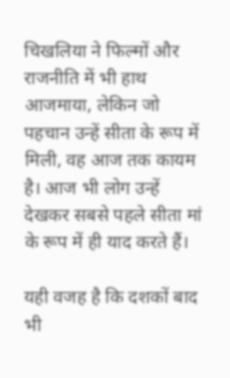चिखलिया ने फिल्मों और राजनीति में भी हाथ आजमाया, लेकिन जो पहचान उन्हें सीता के रूप में मिली, वह आज तक कायम है। आज भी लोग उन्हें देखकर सबसे पहले सीता मां के रूप में ही याद करते हैं।

यही वजह है कि दशकों बाद भी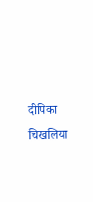दीपिका चिखलिया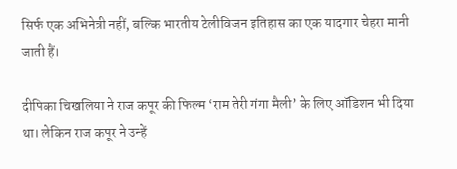सिर्फ एक अभिनेत्री नहीं, बल्कि भारतीय टेलीविजन इतिहास का एक यादगार चेहरा मानी जाती हैं।

दीपिका चिखलिया ने राज कपूर की फिल्म ‘राम तेरी गंगा मैली’ के लिए ऑडिशन भी दिया था। लेकिन राज कपूर ने उन्हें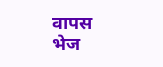वापस भेज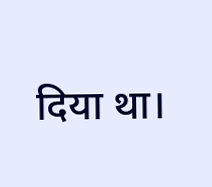दिया था।